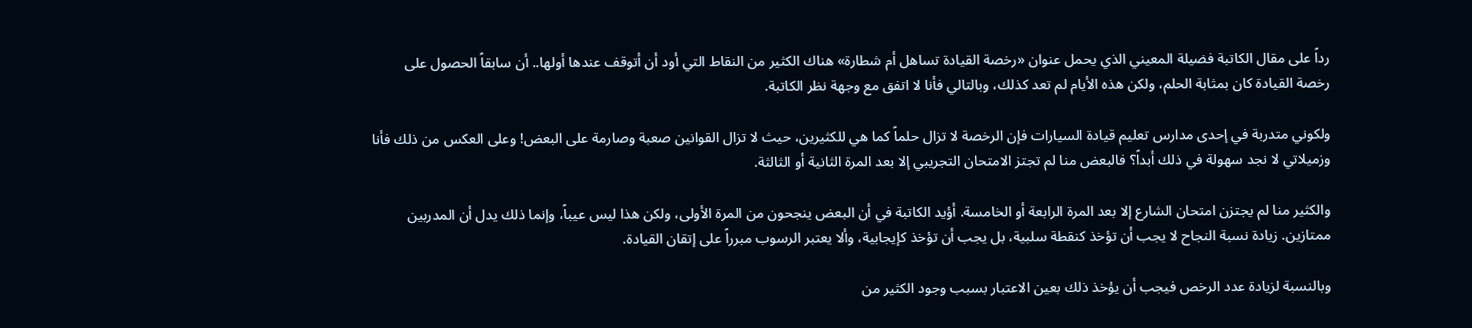رداً على مقال الكاتبة فضيلة المعيني الذي يحمل عنوان «رخصة القيادة تساهل أم شطارة» هناك الكثير من النقاط التي أود أن أتوقف عندها أولها.. أن سابقاً الحصول على رخصة القيادة كان بمثابة الحلم، ولكن هذه الأيام لم تعد كذلك، وبالتالي فأنا لا اتفق مع وجهة نظر الكاتبة.

ولكوني متدربة في إحدى مدارس تعليم قيادة السيارات فإن الرخصة لا تزال حلماً كما هي للكثيرين، حيث لا تزال القوانين صعبة وصارمة على البعض! وعلى العكس من ذلك فأنا وزميلاتي لا نجد سهولة في ذلك أبداً؟ فالبعض منا لم تجتز الامتحان التجريبي إلا بعد المرة الثانية أو الثالثة.

والكثير منا لم يجتزن امتحان الشارع إلا بعد المرة الرابعة أو الخامسة. أؤيد الكاتبة في أن البعض ينجحون من المرة الأولى، ولكن هذا ليس عيباً، وإنما ذلك يدل أن المدربين ممتازين. زيادة نسبة النجاح لا يجب أن تؤخذ كنقطة سلبية، بل يجب أن تؤخذ كإيجابية، وألا يعتبر الرسوب مبرراً على إتقان القيادة.

وبالنسبة لزيادة عدد الرخص فيجب أن يؤخذ ذلك بعين الاعتبار بسبب وجود الكثير من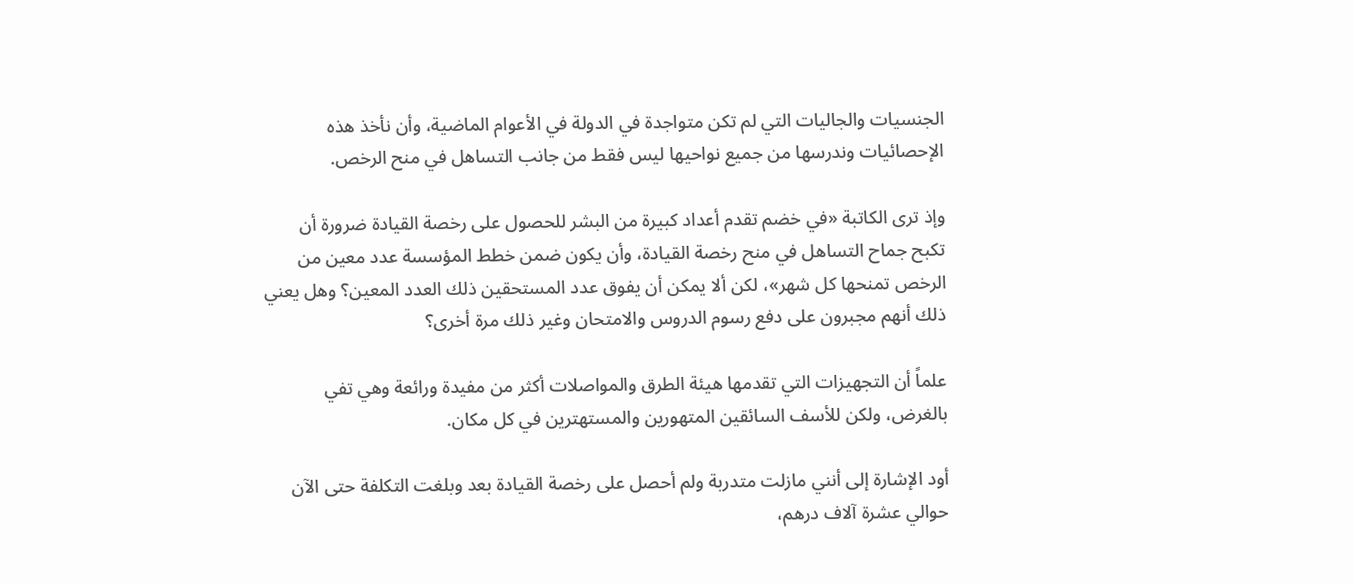الجنسيات والجاليات التي لم تكن متواجدة في الدولة في الأعوام الماضية، وأن نأخذ هذه الإحصائيات وندرسها من جميع نواحيها ليس فقط من جانب التساهل في منح الرخص.

وإذ ترى الكاتبة «في خضم تقدم أعداد كبيرة من البشر للحصول على رخصة القيادة ضرورة أن تكبح جماح التساهل في منح رخصة القيادة، وأن يكون ضمن خطط المؤسسة عدد معين من الرخص تمنحها كل شهر»، لكن ألا يمكن أن يفوق عدد المستحقين ذلك العدد المعين؟ وهل يعني ذلك أنهم مجبرون على دفع رسوم الدروس والامتحان وغير ذلك مرة أخرى؟

علماً أن التجهيزات التي تقدمها هيئة الطرق والمواصلات أكثر من مفيدة ورائعة وهي تفي بالغرض، ولكن للأسف السائقين المتهورين والمستهترين في كل مكان.

أود الإشارة إلى أنني مازلت متدربة ولم أحصل على رخصة القيادة بعد وبلغت التكلفة حتى الآن حوالي عشرة آلاف درهم،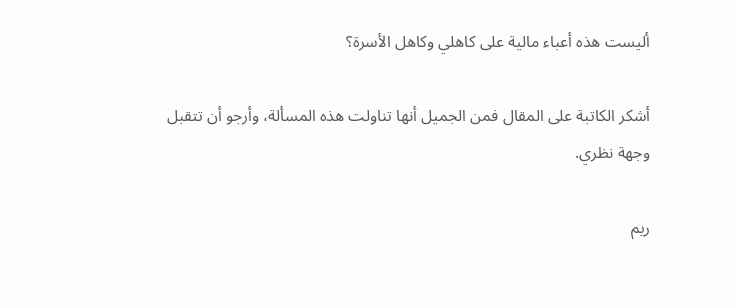أليست هذه أعباء مالية على كاهلي وكاهل الأسرة؟

أشكر الكاتبة على المقال فمن الجميل أنها تناولت هذه المسألة، وأرجو أن تتقبل وجهة نظري.

ريم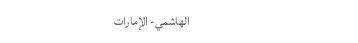الهاشمي- الإمارات